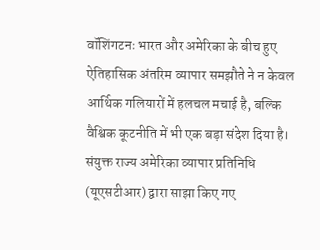वॉशिंगटनः भारत और अमेरिका के बीच हुए ऐतिहासिक अंतरिम व्यापार समझौते ने न केवल आर्थिक गलियारों में हलचल मचाई है, बल्कि वैश्विक कूटनीति में भी एक बड़ा संदेश दिया है। संयुक्त राज्य अमेरिका व्यापार प्रतिनिधि (यूएसटीआर) द्वारा साझा किए गए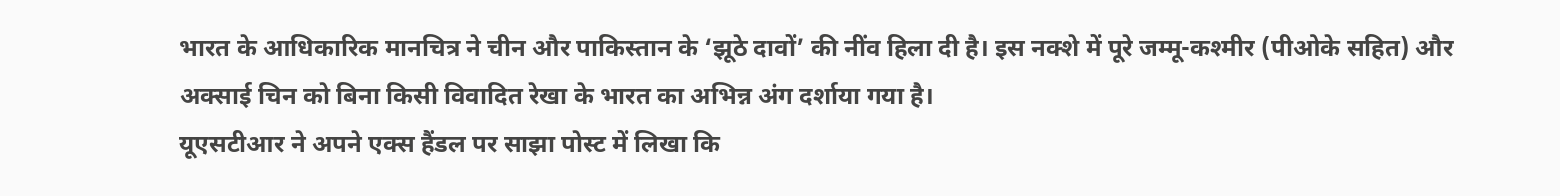भारत के आधिकारिक मानचित्र ने चीन और पाकिस्तान के ‘झूठे दावों’ की नींव हिला दी है। इस नक्शे में पूरे जम्मू-कश्मीर (पीओके सहित) और अक्साई चिन को बिना किसी विवादित रेखा के भारत का अभिन्न अंग दर्शाया गया है।
यूएसटीआर ने अपने एक्स हैंडल पर साझा पोस्ट में लिखा कि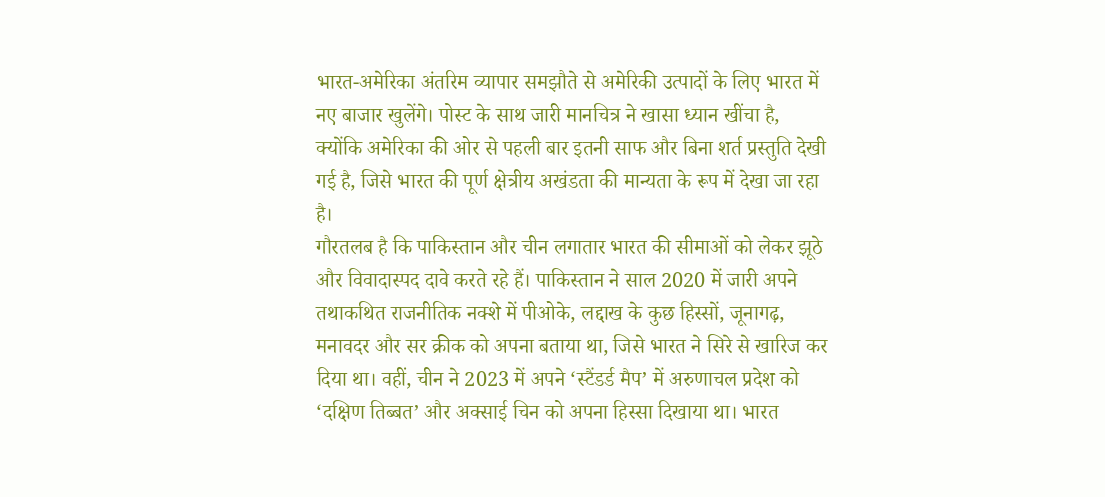भारत-अमेरिका अंतरिम व्यापार समझौते से अमेरिकी उत्पादों के लिए भारत में नए बाजार खुलेंगे। पोस्ट के साथ जारी मानचित्र ने खासा ध्यान खींचा है, क्योंकि अमेरिका की ओर से पहली बार इतनी साफ और बिना शर्त प्रस्तुति देखी गई है, जिसे भारत की पूर्ण क्षेत्रीय अखंडता की मान्यता के रूप में देखा जा रहा है।
गौरतलब है कि पाकिस्तान और चीन लगातार भारत की सीमाओं को लेकर झूठे और विवादास्पद दावे करते रहे हैं। पाकिस्तान ने साल 2020 में जारी अपने तथाकथित राजनीतिक नक्शे में पीओके, लद्दाख के कुछ हिस्सों, जूनागढ़, मनावदर और सर क्रीक को अपना बताया था, जिसे भारत ने सिरे से खारिज कर दिया था। वहीं, चीन ने 2023 में अपने ‘स्टैंडर्ड मैप’ में अरुणाचल प्रदेश को ‘दक्षिण तिब्बत’ और अक्साई चिन को अपना हिस्सा दिखाया था। भारत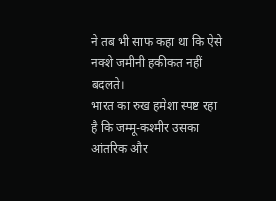ने तब भी साफ कहा था कि ऐसे नक्शे जमीनी हकीकत नहीं बदलते।
भारत का रुख हमेशा स्पष्ट रहा है कि जम्मू-कश्मीर उसका आंतरिक और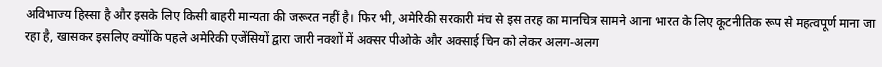अविभाज्य हिस्सा है और इसके लिए किसी बाहरी मान्यता की जरूरत नहीं है। फिर भी, अमेरिकी सरकारी मंच से इस तरह का मानचित्र सामने आना भारत के लिए कूटनीतिक रूप से महत्वपूर्ण माना जा रहा है, खासकर इसलिए क्योंकि पहले अमेरिकी एजेंसियों द्वारा जारी नक्शों में अक्सर पीओके और अक्साई चिन को लेकर अलग-अलग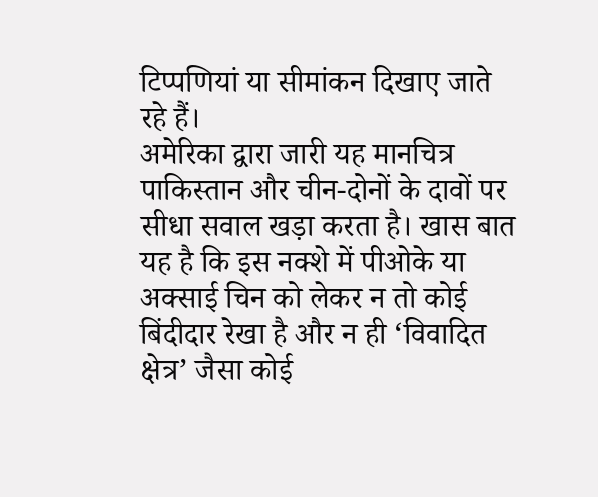टिप्पणियां या सीमांकन दिखाए जाते रहे हैं।
अमेरिका द्वारा जारी यह मानचित्र पाकिस्तान और चीन-दोनों के दावों पर सीधा सवाल खड़ा करता है। खास बात यह है कि इस नक्शे में पीओके या अक्साई चिन को लेकर न तो कोई बिंदीदार रेखा है और न ही ‘विवादित क्षेत्र’ जैसा कोई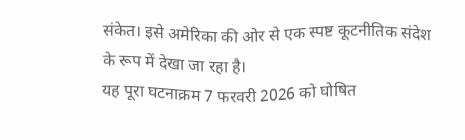संकेत। इसे अमेरिका की ओर से एक स्पष्ट कूटनीतिक संदेश के रूप में देखा जा रहा है।
यह पूरा घटनाक्रम 7 फरवरी 2026 को घोषित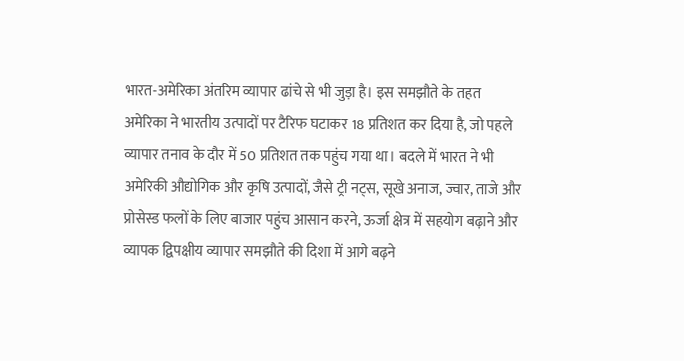भारत-अमेरिका अंतरिम व्यापार ढांचे से भी जुड़ा है। इस समझौते के तहत अमेरिका ने भारतीय उत्पादों पर टैरिफ घटाकर 18 प्रतिशत कर दिया है, जो पहले व्यापार तनाव के दौर में 50 प्रतिशत तक पहुंच गया था। बदले में भारत ने भी अमेरिकी औद्योगिक और कृषि उत्पादों, जैसे ट्री नट्स, सूखे अनाज, ज्वार, ताजे और प्रोसेस्ड फलों के लिए बाजार पहुंच आसान करने, ऊर्जा क्षेत्र में सहयोग बढ़ाने और व्यापक द्विपक्षीय व्यापार समझौते की दिशा में आगे बढ़ने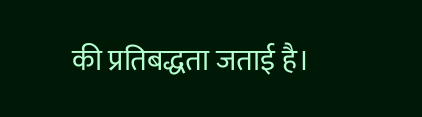की प्रतिबद्धता जताई है।